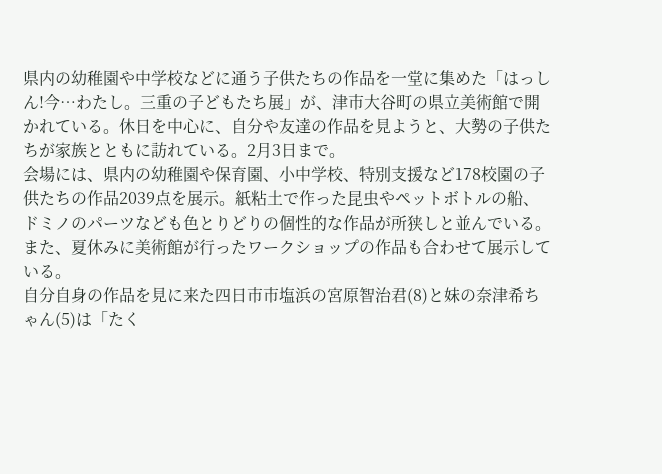県内の幼稚園や中学校などに通う子供たちの作品を一堂に集めた「はっしん!今…わたし。三重の子どもたち展」が、津市大谷町の県立美術館で開かれている。休日を中心に、自分や友達の作品を見ようと、大勢の子供たちが家族とともに訪れている。2月3日まで。
会場には、県内の幼稚園や保育園、小中学校、特別支援など178校園の子供たちの作品2039点を展示。紙粘土で作った昆虫やペットボトルの船、ドミノのパーツなども色とりどりの個性的な作品が所狭しと並んでいる。また、夏休みに美術館が行ったワークショップの作品も合わせて展示している。
自分自身の作品を見に来た四日市市塩浜の宮原智治君(8)と妹の奈津希ちゃん(5)は「たく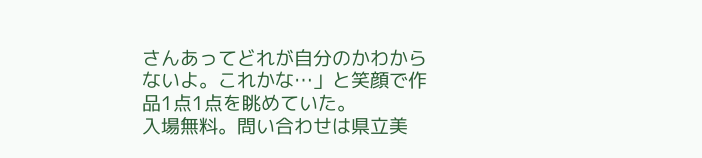さんあってどれが自分のかわからないよ。これかな…」と笑顔で作品1点1点を眺めていた。
入場無料。問い合わせは県立美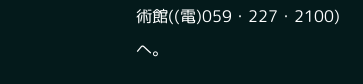術館((電)059・227・2100)へ。